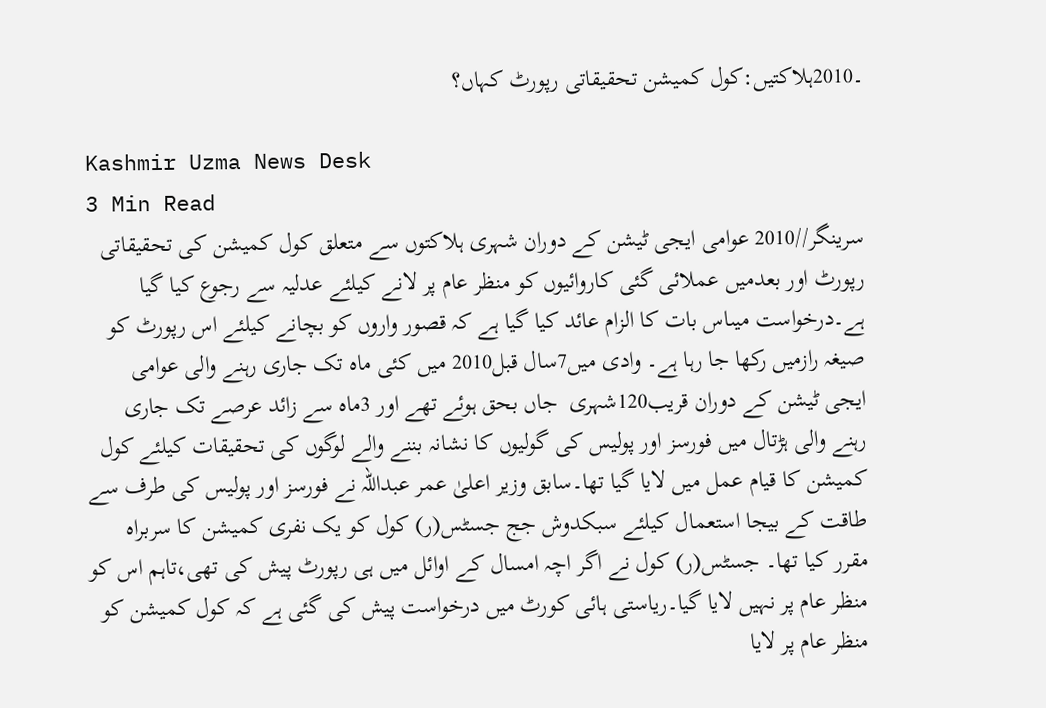۔2010ہلاکتیں:کول کمیشن تحقیقاتی رپورٹ کہاں؟

Kashmir Uzma News Desk
3 Min Read
سرینگر//2010 عوامی ایجی ٹیشن کے دوران شہری ہلاکتوں سے متعلق کول کمیشن کی تحقیقاتی رپورٹ اور بعدمیں عملائی گئی کاروائیوں کو منظر عام پر لانے کیلئے عدلیہ سے رجوع کیا گیا ہے۔درخواست میںاس بات کا الزام عائد کیا گیا ہے کہ قصور واروں کو بچانے کیلئے اس رپورٹ کو صیغہ رازمیں رکھا جا رہا ہے۔ وادی میں7سال قبل2010 میں کئی ماہ تک جاری رہنے والی عوامی ایجی ٹیشن کے دوران قریب120شہری  جاں بحق ہوئے تھے اور 3ماہ سے زائد عرصے تک جاری رہنے والی ہڑتال میں فورسز اور پولیس کی گولیوں کا نشانہ بننے والے لوگوں کی تحقیقات کیلئے کول کمیشن کا قیام عمل میں لایا گیا تھا۔سابق وزیر اعلیٰ عمر عبداللہ نے فورسز اور پولیس کی طرف سے طاقت کے بیجا استعمال کیلئے سبکدوش جج جسٹس(ر) کول کو یک نفری کمیشن کا سربراہ مقرر کیا تھا۔ جسٹس(ر) کول نے اگر اچہ امسال کے اوائل میں ہی رپورٹ پیش کی تھی،تاہم اس کو منظر عام پر نہیں لایا گیا۔ریاستی ہائی کورٹ میں درخواست پیش کی گئی ہے کہ کول کمیشن کو منظر عام پر لایا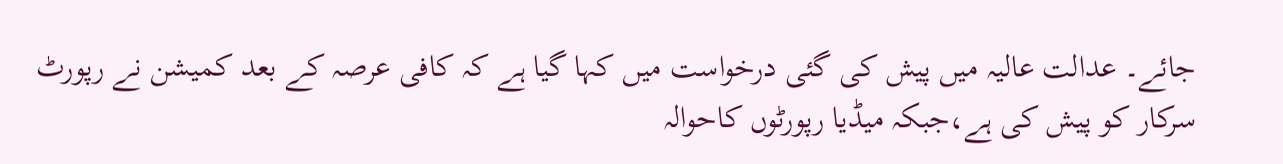جائے۔ عدالت عالیہ میں پیش کی گئی درخواست میں کہا گیا ہے کہ کافی عرصہ کے بعد کمیشن نے رپورٹ سرکار کو پیش کی ہے،جبکہ میڈیا رپورٹوں کاحوالہ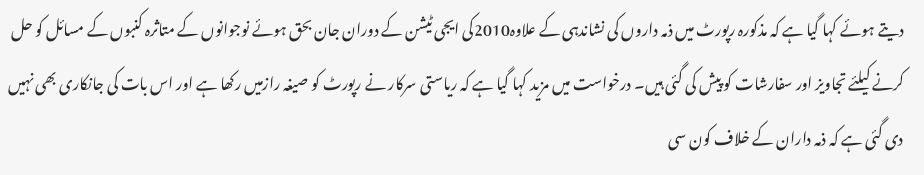دیتے ہوئے کہا گیا ہے کہ مذکورہ رپورٹ میں ذمہ داروں کی نشاندہی کے علاوہ2010کی ایجی ٹیشن کے دوران جان بحق ہوئے نوجوانوں کے متاثرہ کنبوں کے مسائل کو حل کرنے کیلئے تجاویز اور سفارشات کو پیش کی گئی ہیں۔ درخواست میں مزید کہا گیا ہے کہ ریاستی سرکار نے رپورٹ کو صیغہ رازمیں رکھا ہے اور اس بات کی جانکاری بھی نہیں دی گئی ہے کہ ذمہ داران کے خلاف کون سی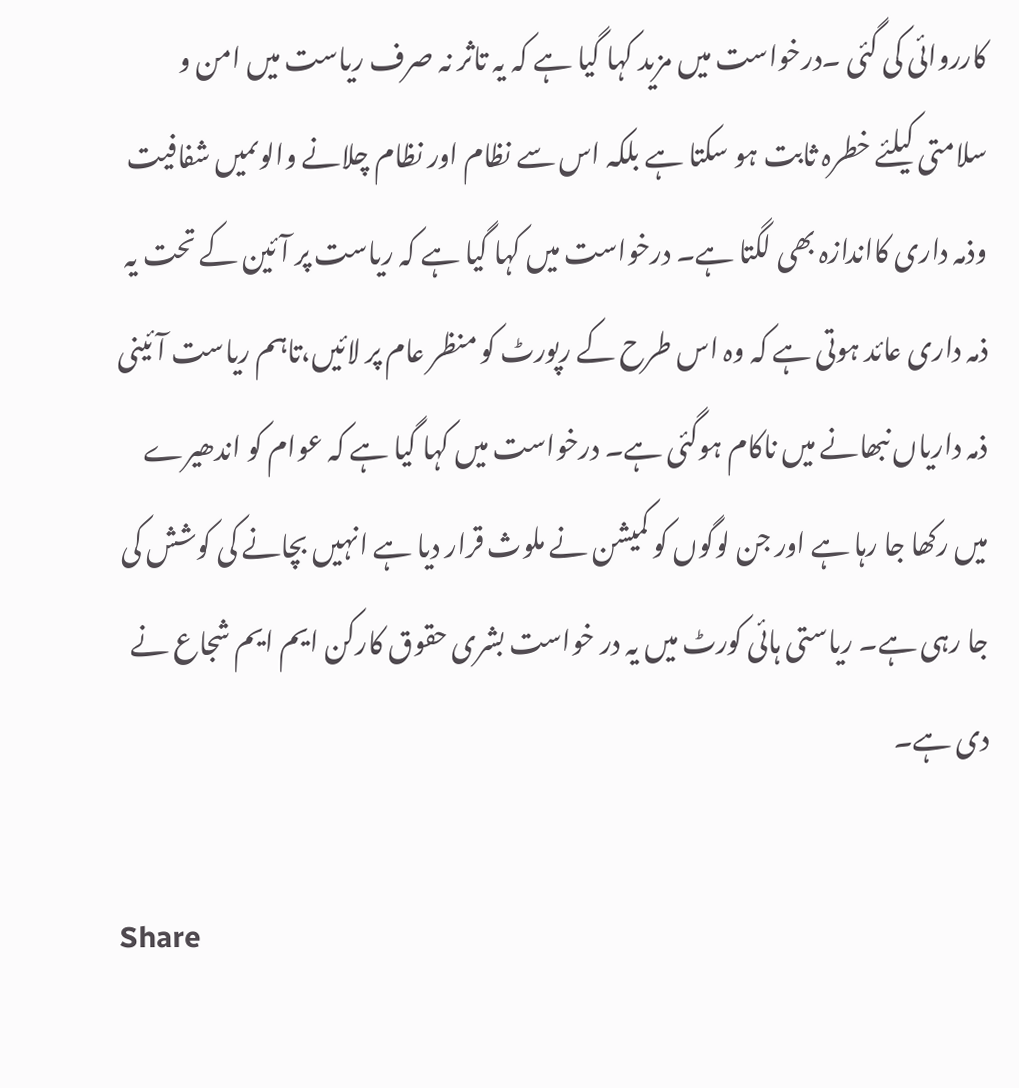کارروائی کی گئی ۔درخواست میں مزید کہا گیا ہے کہ یہ تاثر نہ صرف ریاست میں امن و سلامتی کیلئے خطرہ ثابت ہو سکتا ہے بلکہ اس سے نظام اور نظام چلانے والوںمیں شفافیت وذمہ داری کااندازہ بھی لگتا ہے۔ درخواست میں کہا گیا ہے کہ ریاست پر آئین کے تحت یہ ذمہ داری عائد ہوتی ہے کہ وہ اس طرح کے رپورٹ کو منظر عام پر لائیں،تاہم ریاست آئینی ذمہ داریاں نبھانے میں ناکام ہوگئی ہے۔ درخواست میں کہا گیا ہے کہ عوام کو اندھیرے میں رکھا جا رہا ہے اور جن لوگوں کو کمیشن نے ملوث قرار دیا ہے انہیں بچانے کی کوشش کی جا رہی ہے۔ ریاستی ہائی کورٹ میں یہ در خواست بشری حقوق کارکن ایم ایم شجاع نے دی ہے۔

Share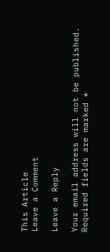This Article
Leave a Comment

Leave a Reply

Your email address will not be published. Required fields are marked *